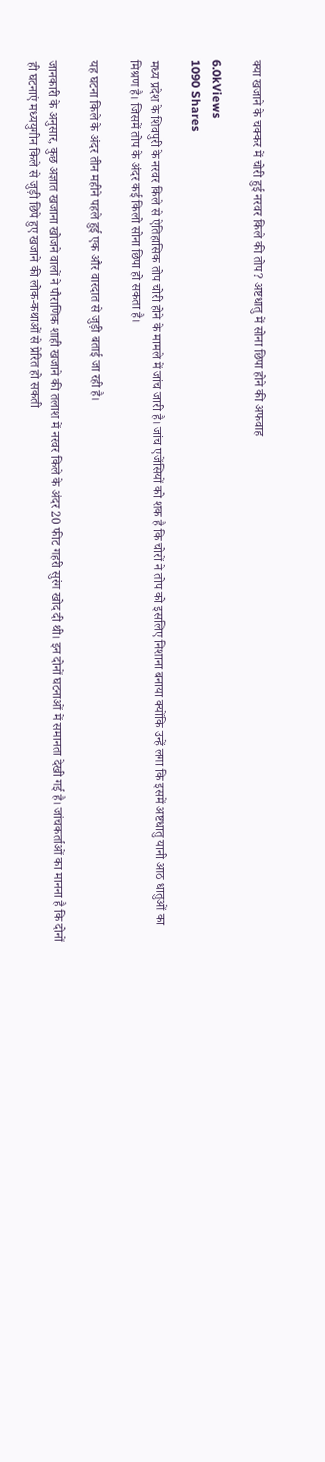क्या खजाने के चक्कर में चोरी हुई नरवर किले की तोप? अष्टधातु में सोना छिपा होने की अफवाह

6.0kViews
1090 Shares

मध्य प्रदेश के शिवपुरी के नरवर किले से ऐतिहासिक तोप चोरी होने के मामले में जांच जारी है। जांच एजेंसियों को शक है कि चोरों ने तोप को इसलिए निशाना बनाया क्योंकि उन्हें लगा कि इसमें अष्टधातु यानी आठ धातुओं का मिश्रण है। जिसमें तोप के अंदर कई किलो सोना छिपा हो सकता है।

यह घटना किले के अंदर तीन महीने पहले हुई एक और वारदात से जुड़ी बताई जा रही है।

जानकारी के अनुसार, कुछ अज्ञात खजाना खोजने वालों ने पौराणिक शाही खजाने की तलाश में नरवर किले के अंदर 20 फीट गहरी सुरंग खोद दी थी। इन दोनों घटनाओं में समानता देखी गई है। जांचकर्ताओं का मानना है कि दोनों ही घटनाएं मध्ययुगीन किले से जुड़ी छिपे हुए खजाने की लोक-कथाओं से प्रेरित हो सकती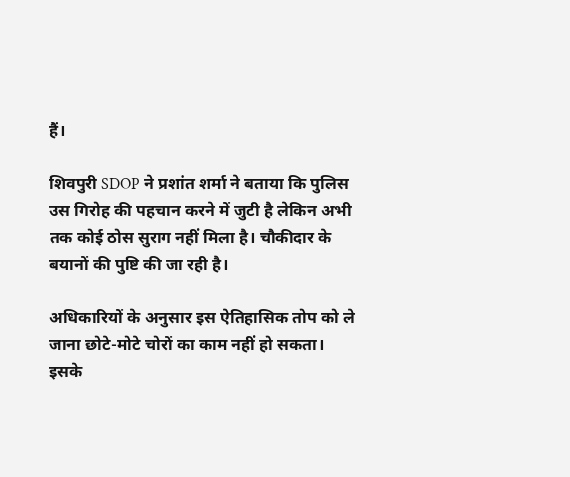हैं।

शिवपुरी SDOP ने प्रशांत शर्मा ने बताया कि पुलिस उस गिरोह की पहचान करने में जुटी है लेकिन अभी तक कोई ठोस सुराग नहीं मिला है। चौकीदार के बयानों की पुष्टि की जा रही है।

अधिकारियों के अनुसार इस ऐतिहासिक तोप को ले जाना छोटे-मोटे चोरों का काम नहीं हो सकता। इसके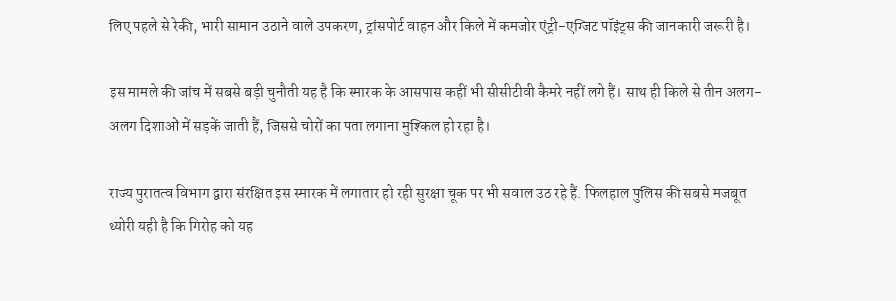लिए पहले से रेकी, भारी सामान उठाने वाले उपकरण, ट्रांसपोर्ट वाहन और किले में कमजोर एंट्री-एग्जिट पॉइंट्स की जानकारी जरूरी है।

इस मामले की जांच में सबसे बड़ी चुनौती यह है कि स्मारक के आसपास कहीं भी सीसीटीवी कैमरे नहीं लगे हैं। साथ ही किले से तीन अलग-अलग दिशाओं में सड़कें जाती हैं, जिससे चोरों का पता लगाना मुश्किल हो रहा है।

राज्य पुरातत्व विभाग द्वारा संरक्षित इस स्मारक में लगातार हो रही सुरक्षा चूक पर भी सवाल उठ रहे हैं. फिलहाल पुलिस की सबसे मजबूत थ्योरी यही है कि गिरोह को यह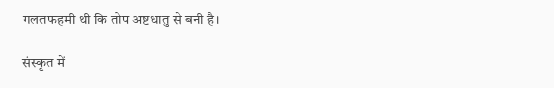गलतफहमी थी कि तोप अष्टधातु से बनी है।

संस्कृत में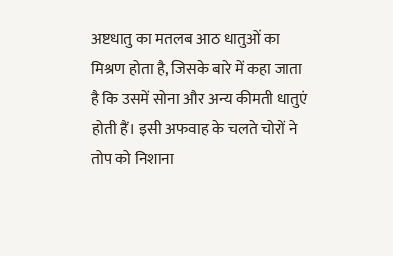अष्टधातु का मतलब आठ धातुओं का मिश्रण होता है, जिसके बारे में कहा जाता है कि उसमें सोना और अन्य कीमती धातुएं होती हैं। इसी अफवाह के चलते चोरों ने तोप को निशाना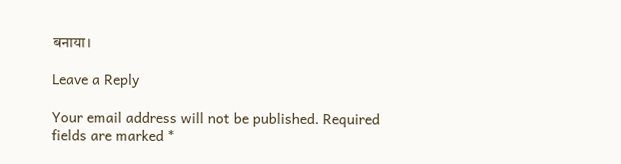बनाया।

Leave a Reply

Your email address will not be published. Required fields are marked *